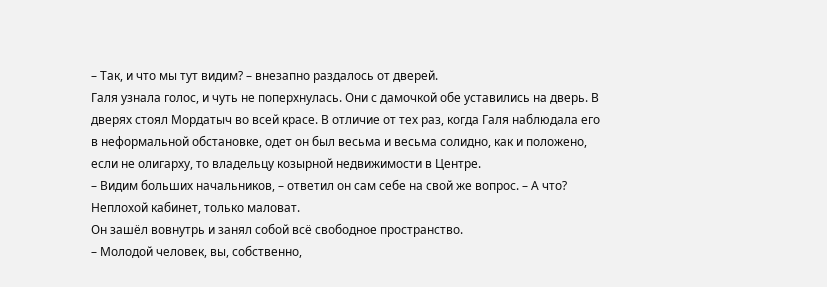– Так, и что мы тут видим? – внезапно раздалось от дверей.
Галя узнала голос, и чуть не поперхнулась. Они с дамочкой обе уставились на дверь. В дверях стоял Мордатыч во всей красе. В отличие от тех раз, когда Галя наблюдала его в неформальной обстановке, одет он был весьма и весьма солидно, как и положено, если не олигарху, то владельцу козырной недвижимости в Центре.
– Видим больших начальников, – ответил он сам себе на свой же вопрос. – А что? Неплохой кабинет, только маловат.
Он зашёл вовнутрь и занял собой всё свободное пространство.
– Молодой человек, вы, собственно,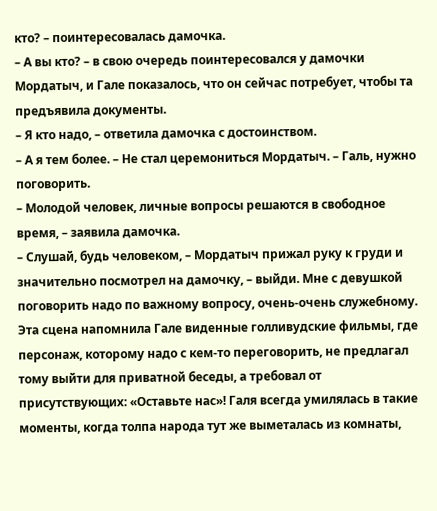кто? – поинтересовалась дамочка.
– А вы кто? – в свою очередь поинтересовался у дамочки Мордатыч, и Гале показалось, что он сейчас потребует, чтобы та предъявила документы.
– Я кто надо, – ответила дамочка с достоинством.
– А я тем более. – Не стал церемониться Мордатыч. – Галь, нужно поговорить.
– Молодой человек, личные вопросы решаются в свободное время, – заявила дамочка.
– Слушай, будь человеком, – Мордатыч прижал руку к груди и значительно посмотрел на дамочку, – выйди. Мне с девушкой поговорить надо по важному вопросу, очень-очень служебному.
Эта сцена напомнила Гале виденные голливудские фильмы, где персонаж, которому надо с кем-то переговорить, не предлагал тому выйти для приватной беседы, а требовал от присутствующих: «Оставьте нас»! Галя всегда умилялась в такие моменты, когда толпа народа тут же выметалась из комнаты,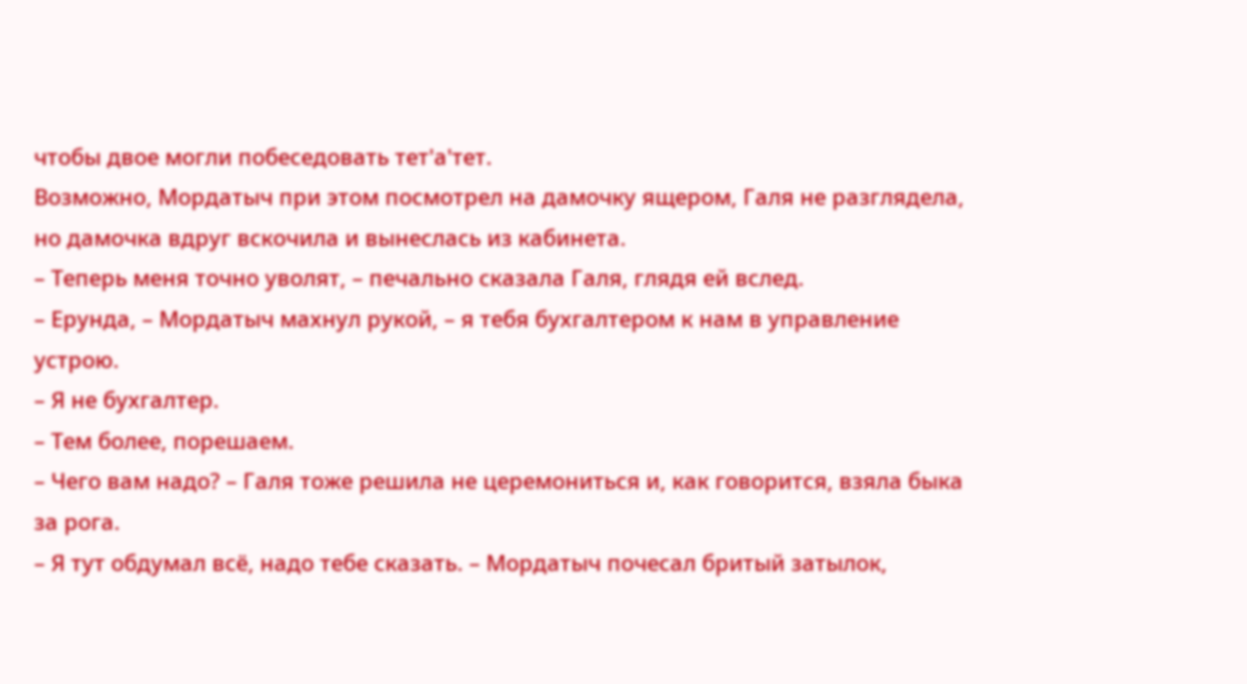чтобы двое могли побеседовать тет'а'тет.
Возможно, Мордатыч при этом посмотрел на дамочку ящером, Галя не разглядела, но дамочка вдруг вскочила и вынеслась из кабинета.
– Теперь меня точно уволят, – печально сказала Галя, глядя ей вслед.
– Ерунда, – Мордатыч махнул рукой, – я тебя бухгалтером к нам в управление устрою.
– Я не бухгалтер.
– Тем более, порешаем.
– Чего вам надо? – Галя тоже решила не церемониться и, как говорится, взяла быка за рога.
– Я тут обдумал всё, надо тебе сказать. – Мордатыч почесал бритый затылок,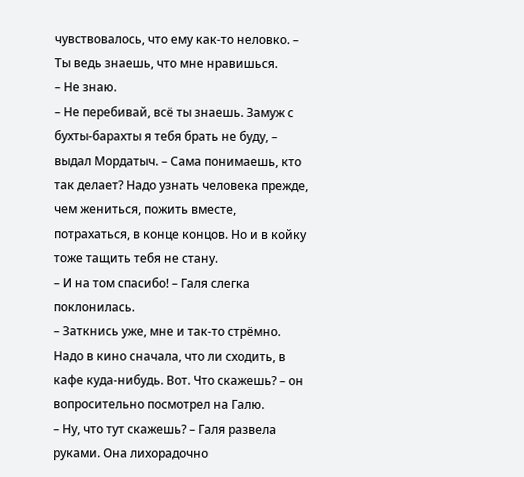чувствовалось, что ему как-то неловко. – Ты ведь знаешь, что мне нравишься.
– Не знаю.
– Не перебивай, всё ты знаешь. Замуж с бухты-барахты я тебя брать не буду, – выдал Мордатыч. – Сама понимаешь, кто так делает? Надо узнать человека прежде, чем жениться, пожить вместе, потрахаться, в конце концов. Но и в койку тоже тащить тебя не стану.
– И на том спасибо! – Галя слегка поклонилась.
– Заткнись уже, мне и так-то стрёмно. Надо в кино сначала, что ли сходить, в кафе куда-нибудь. Вот. Что скажешь? – он вопросительно посмотрел на Галю.
– Ну, что тут скажешь? – Галя развела руками. Она лихорадочно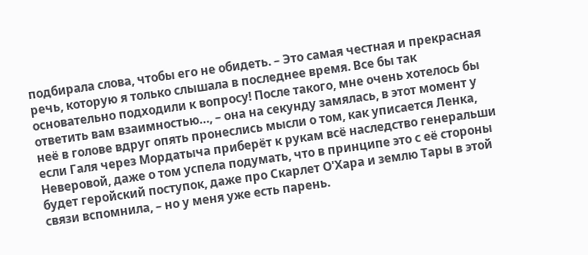подбирала слова, чтобы его не обидеть. – Это самая честная и прекрасная речь, которую я только слышала в последнее время. Все бы так основательно подходили к вопросу! После такого, мне очень хотелось бы ответить вам взаимностью…, – она на секунду замялась, в этот момент у неё в голове вдруг опять пронеслись мысли о том, как уписается Ленка, если Галя через Мордатыча приберёт к рукам всё наследство генеральши Неверовой, даже о том успела подумать, что в принципе это с её стороны будет геройский поступок, даже про Скарлет О'Хара и землю Тары в этой связи вспомнила, – но у меня уже есть парень.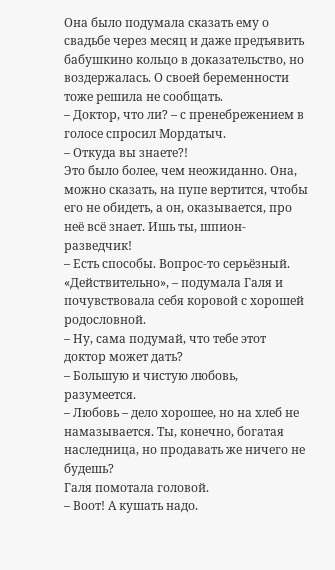Она было подумала сказать ему о свадьбе через месяц и даже предъявить бабушкино кольцо в доказательство, но воздержалась. О своей беременности тоже решила не сообщать.
– Доктор, что ли? – с пренебрежением в голосе спросил Мордатыч.
– Откуда вы знаете?!
Это было более, чем неожиданно. Она, можно сказать, на пупе вертится, чтобы его не обидеть, а он, оказывается, про неё всё знает. Ишь ты, шпион-разведчик!
– Есть способы. Вопрос-то серьёзный.
«Действительно», – подумала Галя и почувствовала себя коровой с хорошей родословной.
– Ну, сама подумай, что тебе этот доктор может дать?
– Большую и чистую любовь, разумеется.
– Любовь – дело хорошее, но на хлеб не намазывается. Ты, конечно, богатая наследница, но продавать же ничего не будешь?
Галя помотала головой.
– Воот! А кушать надо.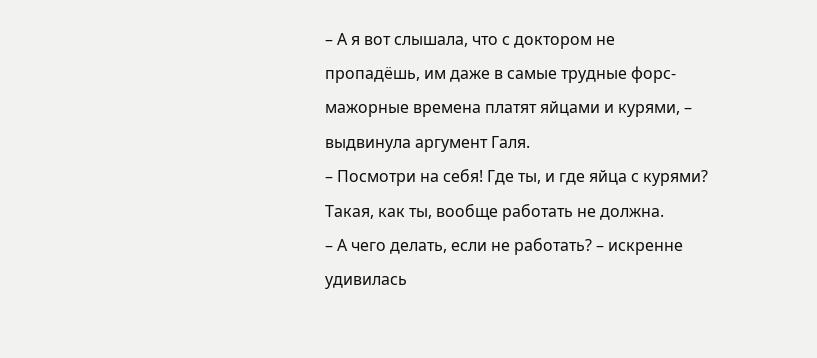– А я вот слышала, что с доктором не пропадёшь, им даже в самые трудные форс-мажорные времена платят яйцами и курями, – выдвинула аргумент Галя.
– Посмотри на себя! Где ты, и где яйца с курями? Такая, как ты, вообще работать не должна.
– А чего делать, если не работать? – искренне удивилась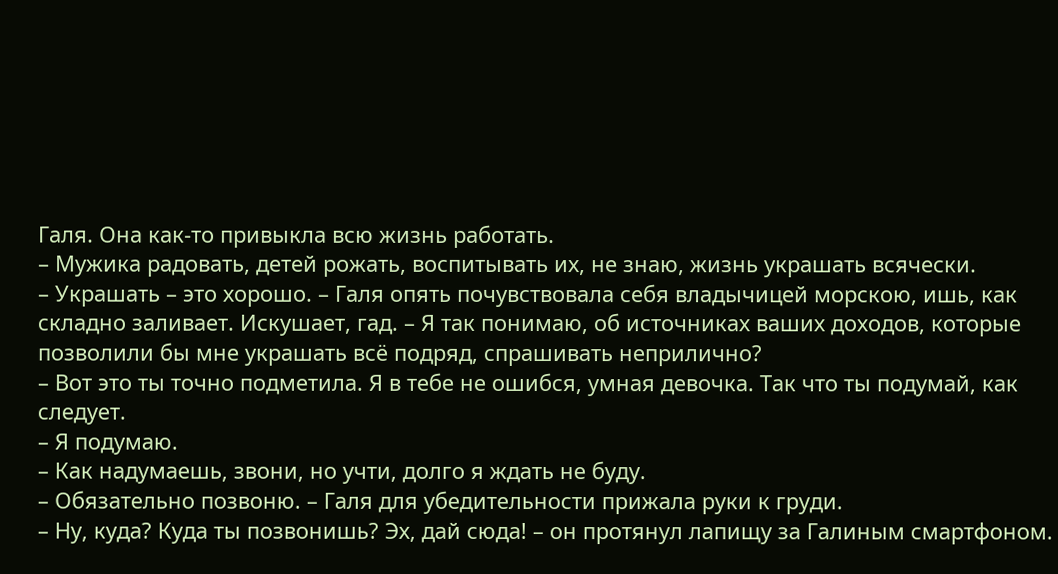Галя. Она как-то привыкла всю жизнь работать.
– Мужика радовать, детей рожать, воспитывать их, не знаю, жизнь украшать всячески.
– Украшать – это хорошо. – Галя опять почувствовала себя владычицей морскою, ишь, как складно заливает. Искушает, гад. – Я так понимаю, об источниках ваших доходов, которые позволили бы мне украшать всё подряд, спрашивать неприлично?
– Вот это ты точно подметила. Я в тебе не ошибся, умная девочка. Так что ты подумай, как следует.
– Я подумаю.
– Как надумаешь, звони, но учти, долго я ждать не буду.
– Обязательно позвоню. – Галя для убедительности прижала руки к груди.
– Ну, куда? Куда ты позвонишь? Эх, дай сюда! – он протянул лапищу за Галиным смартфоном.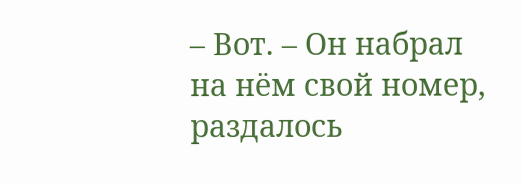– Вот. – Он набрал на нём свой номер, раздалось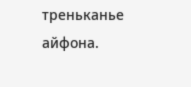треньканье айфона.